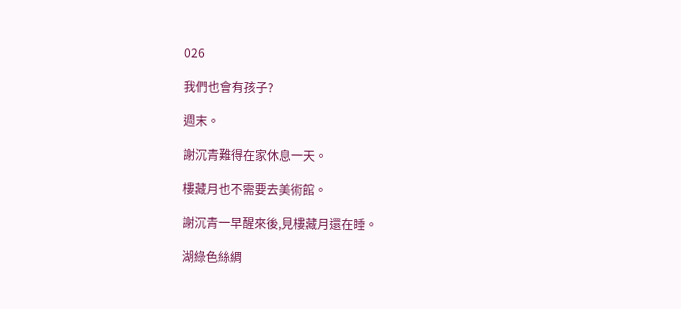026

我們也會有孩子?

週末。

謝沉青難得在家休息一天。

樓藏月也不需要去美術館。

謝沉青一早醒來後,見樓藏月還在睡。

湖綠色絲綢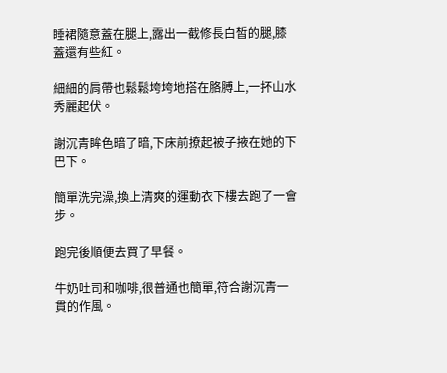睡裙隨意蓋在腿上,露出一截修長白皙的腿,膝蓋還有些紅。

細細的肩帶也鬆鬆垮垮地搭在胳膊上,一抔山水秀麗起伏。

謝沉青眸色暗了暗,下床前撩起被子掖在她的下巴下。

簡單洗完澡,換上清爽的運動衣下樓去跑了一會步。

跑完後順便去買了早餐。

牛奶吐司和咖啡,很普通也簡單,符合謝沉青一貫的作風。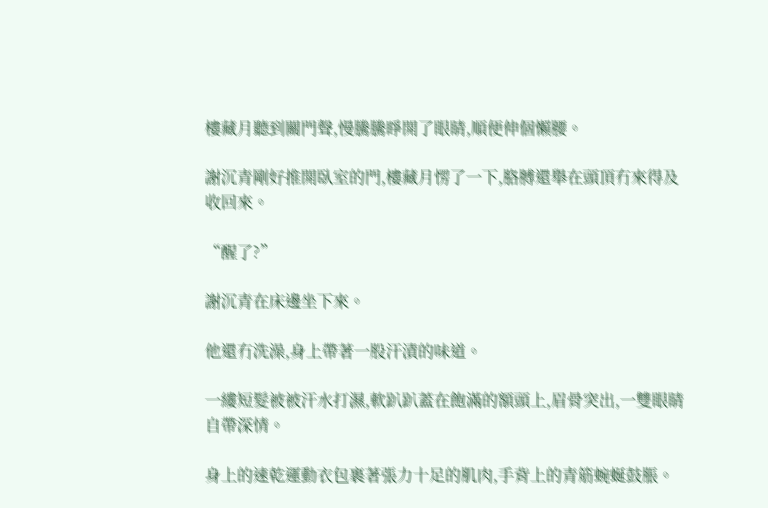樓藏月聽到關門聲,慢騰騰睜開了眼睛,順便伸個懶腰。

謝沉青剛好推開臥室的門,樓藏月愣了一下,胳膊還舉在頭頂冇來得及收回來。

“醒了?”

謝沉青在床邊坐下來。

他還冇洗澡,身上帶著一股汗漬的味道。

一縷短髮被被汗水打濕,軟趴趴蓋在飽滿的額頭上,眉骨突出,一雙眼睛自帶深情。

身上的速乾運動衣包裹著張力十足的肌肉,手背上的青筋蜿蜒鼓脹。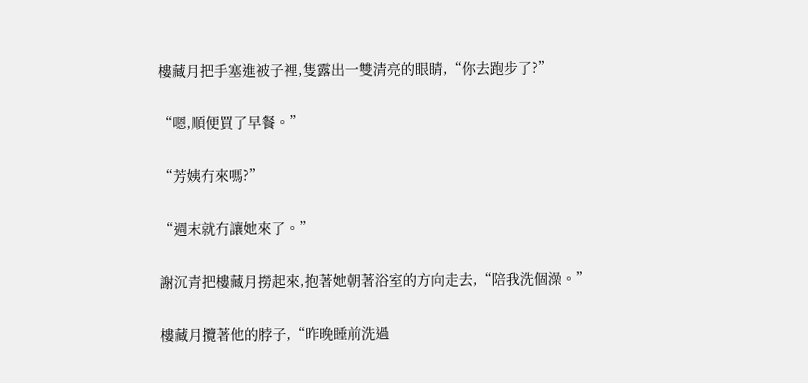樓藏月把手塞進被子裡,隻露出一雙清亮的眼睛,“你去跑步了?”

“嗯,順便買了早餐。”

“芳姨冇來嗎?”

“週末就冇讓她來了。”

謝沉青把樓藏月撈起來,抱著她朝著浴室的方向走去,“陪我洗個澡。”

樓藏月攬著他的脖子,“昨晚睡前洗過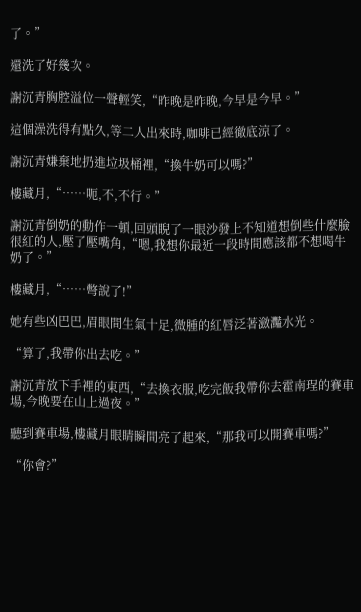了。”

還洗了好幾次。

謝沉青胸腔溢位一聲輕笑,“昨晚是昨晚,今早是今早。”

這個澡洗得有點久,等二人出來時,咖啡已經徹底涼了。

謝沉青嫌棄地扔進垃圾桶裡,“換牛奶可以嗎?”

樓藏月,“……呃,不,不行。”

謝沉青倒奶的動作一頓,回頭睨了一眼沙發上不知道想倒些什麼臉很紅的人,壓了壓嘴角,“嗯,我想你最近一段時間應該都不想喝牛奶了。”

樓藏月,“……彆說了!”

她有些凶巴巴,眉眼間生氣十足,微腫的紅唇泛著瀲灩水光。

“算了,我帶你出去吃。”

謝沉青放下手裡的東西,“去換衣服,吃完飯我帶你去霍南珵的賽車場,今晚要在山上過夜。”

聽到賽車場,樓藏月眼睛瞬間亮了起來,“那我可以開賽車嗎?”

“你會?”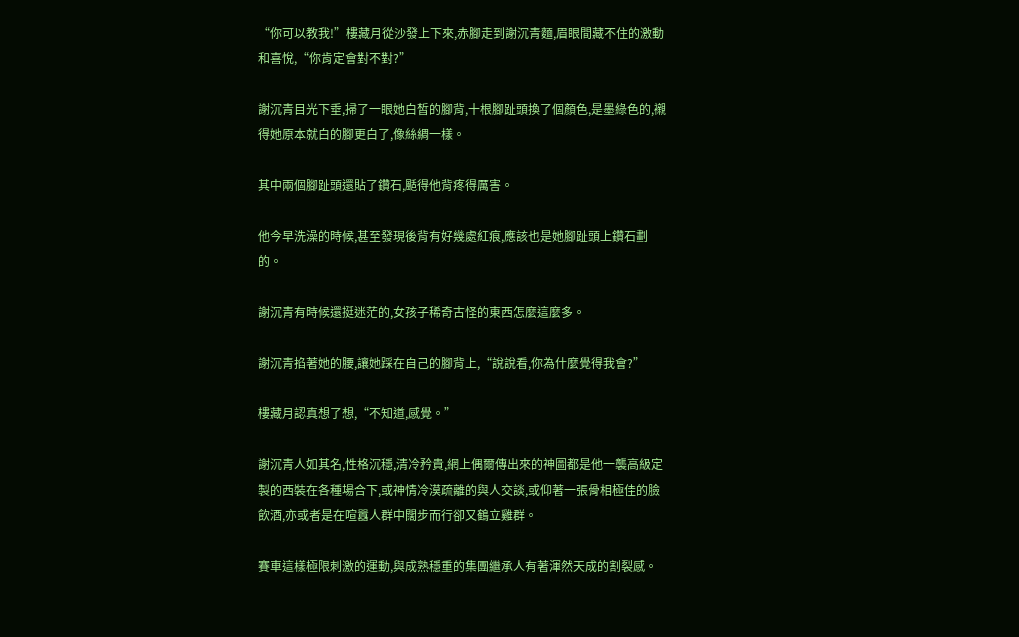“你可以教我!”樓藏月從沙發上下來,赤腳走到謝沉青麵,眉眼間藏不住的激動和喜悅,“你肯定會對不對?”

謝沉青目光下垂,掃了一眼她白皙的腳背,十根腳趾頭換了個顏色,是墨綠色的,襯得她原本就白的腳更白了,像絲綢一樣。

其中兩個腳趾頭還貼了鑽石,颳得他背疼得厲害。

他今早洗澡的時候,甚至發現後背有好幾處紅痕,應該也是她腳趾頭上鑽石劃的。

謝沉青有時候還挺迷茫的,女孩子稀奇古怪的東西怎麼這麼多。

謝沉青掐著她的腰,讓她踩在自己的腳背上,“說說看,你為什麼覺得我會?”

樓藏月認真想了想,“不知道,感覺。”

謝沉青人如其名,性格沉穩,清冷矜貴,網上偶爾傳出來的神圖都是他一襲高級定製的西裝在各種場合下,或神情冷漠疏離的與人交談,或仰著一張骨相極佳的臉飲酒,亦或者是在喧囂人群中闊步而行卻又鶴立雞群。

賽車這樣極限刺激的運動,與成熟穩重的集團繼承人有著渾然天成的割裂感。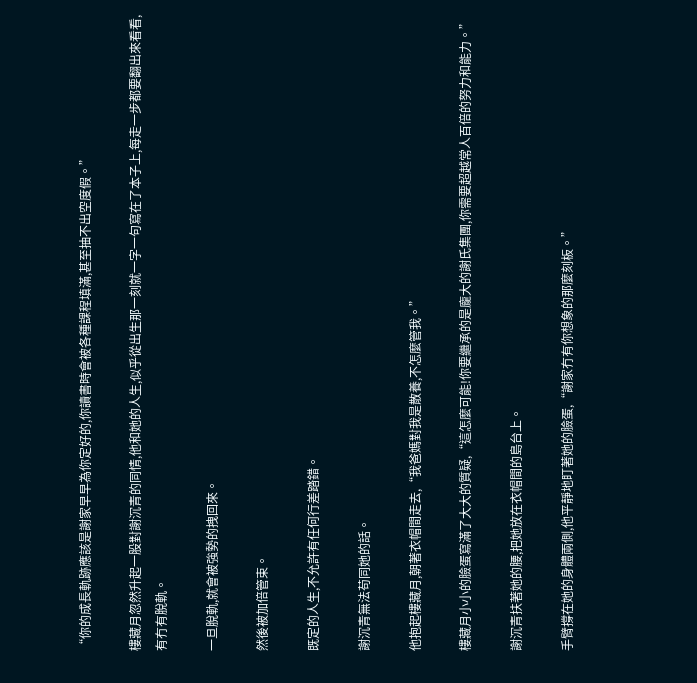“你的成長軌跡應該是謝家早早為你定好的,你讀書時會被各種課程填滿,甚至抽不出空度假。”

樓藏月忽然升起一股對謝沉青的同情,他和她的人生,似乎從出生那一刻就一字一句寫在了本子上,每走一步都要翻出來看看,有冇有脫軌。

一旦脫軌,就會被強勢的拽回來。

然後被加倍管束。

既定的人生,不允許有任何行差踏錯。

謝沉青無法苟同她的話。

他抱起樓藏月,朝著衣帽間走去,“我爸媽對我是散養,不怎麼管我。”

樓藏月小小的臉蛋寫滿了大大的質疑,“這怎麼可能!你要繼承的是龐大的謝氏集團,你需要超越常人百倍的努力和能力。”

謝沉青扶著她的腰,把她放在衣帽間的島台上。

手臂撐在她的身體兩側,他平靜地盯著她的臉蛋,“謝家冇有你想象的那麼刻板。”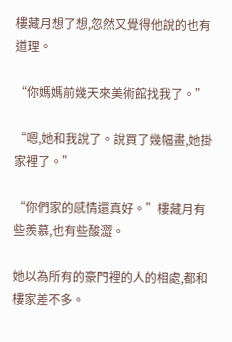樓藏月想了想,忽然又覺得他說的也有道理。

“你媽媽前幾天來美術館找我了。”

“嗯,她和我說了。說買了幾幅畫,她掛家裡了。”

“你們家的感情還真好。”樓藏月有些羨慕,也有些酸澀。

她以為所有的豪門裡的人的相處,都和樓家差不多。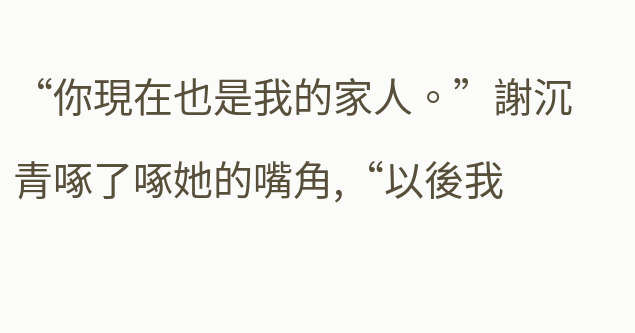“你現在也是我的家人。”謝沉青啄了啄她的嘴角,“以後我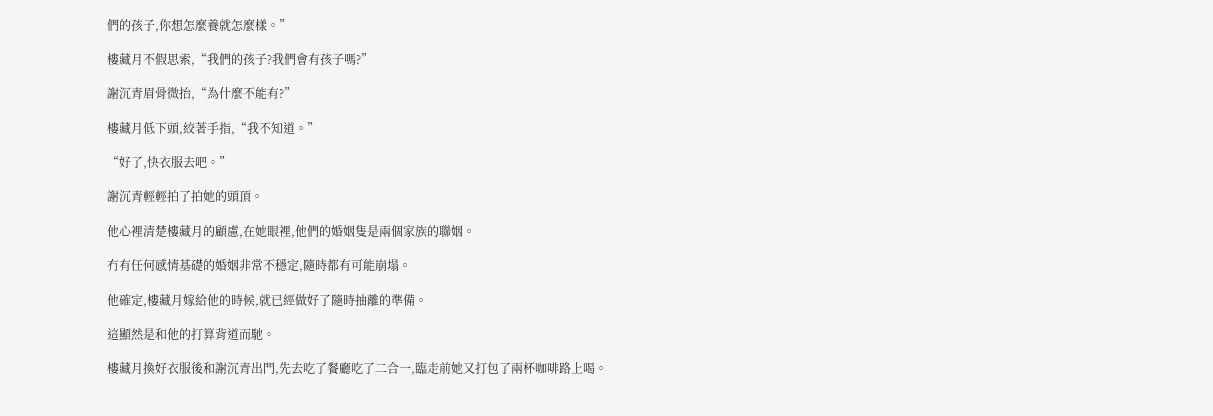們的孩子,你想怎麼養就怎麼樣。”

樓藏月不假思索,“我們的孩子?我們會有孩子嗎?”

謝沉青眉骨微抬,“為什麼不能有?”

樓藏月低下頭,絞著手指,“我不知道。”

“好了,快衣服去吧。”

謝沉青輕輕拍了拍她的頭頂。

他心裡清楚樓藏月的顧慮,在她眼裡,他們的婚姻隻是兩個家族的聯姻。

冇有任何感情基礎的婚姻非常不穩定,隨時都有可能崩塌。

他確定,樓藏月嫁給他的時候,就已經做好了隨時抽離的準備。

這顯然是和他的打算背道而馳。

樓藏月換好衣服後和謝沉青出門,先去吃了餐廳吃了二合一,臨走前她又打包了兩杯咖啡路上喝。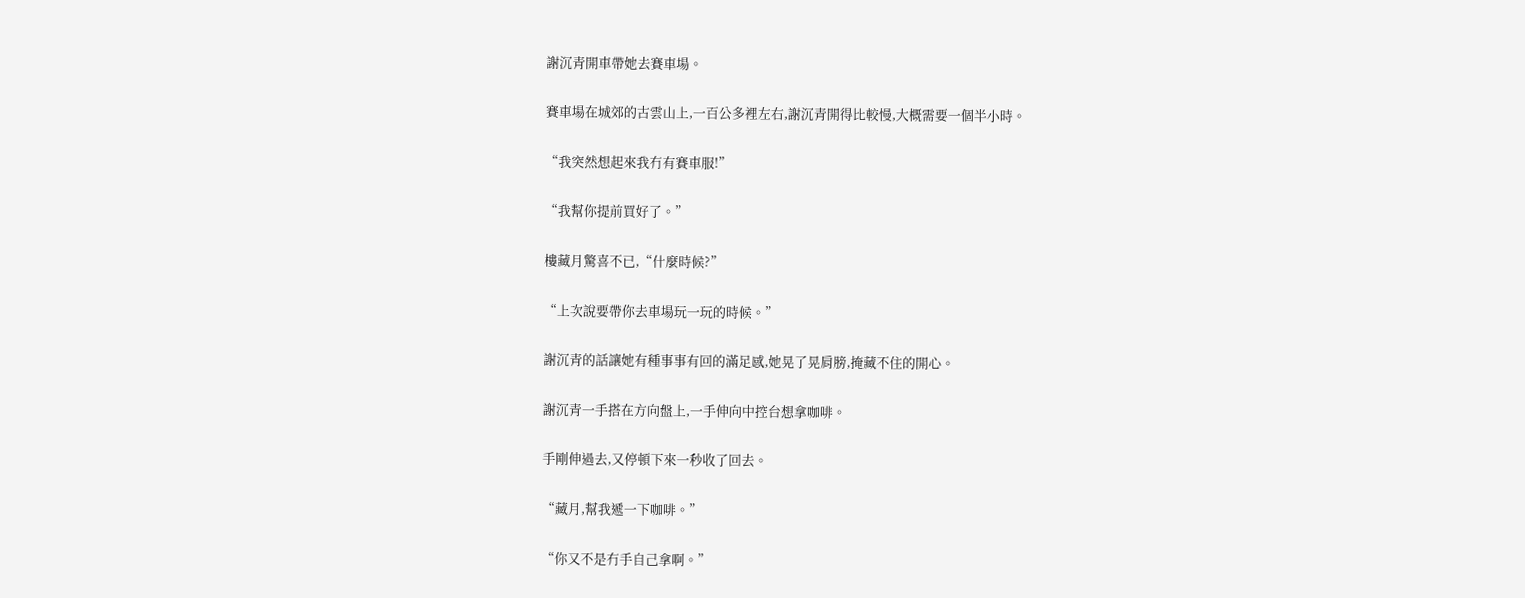謝沉青開車帶她去賽車場。

賽車場在城郊的古雲山上,一百公多裡左右,謝沉青開得比較慢,大概需要一個半小時。

“我突然想起來我冇有賽車服!”

“我幫你提前買好了。”

樓藏月驚喜不已,“什麼時候?”

“上次說要帶你去車場玩一玩的時候。”

謝沉青的話讓她有種事事有回的滿足感,她晃了晃肩膀,掩藏不住的開心。

謝沉青一手搭在方向盤上,一手伸向中控台想拿咖啡。

手剛伸過去,又停頓下來一秒收了回去。

“藏月,幫我遞一下咖啡。”

“你又不是冇手自己拿啊。”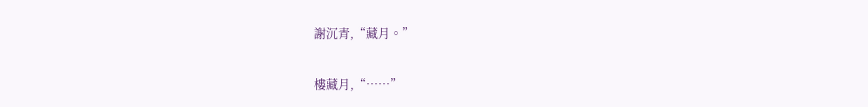謝沉青,“藏月。”

樓藏月,“……”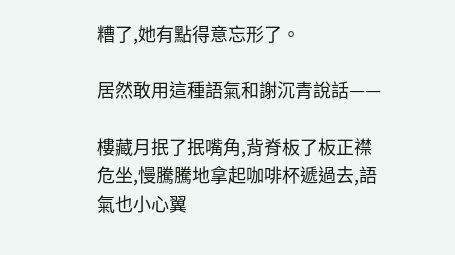糟了,她有點得意忘形了。

居然敢用這種語氣和謝沉青說話——

樓藏月抿了抿嘴角,背脊板了板正襟危坐,慢騰騰地拿起咖啡杯遞過去,語氣也小心翼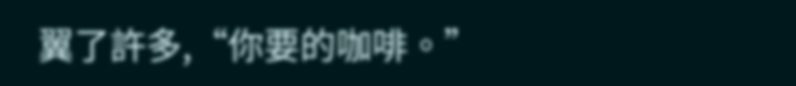翼了許多,“你要的咖啡。”